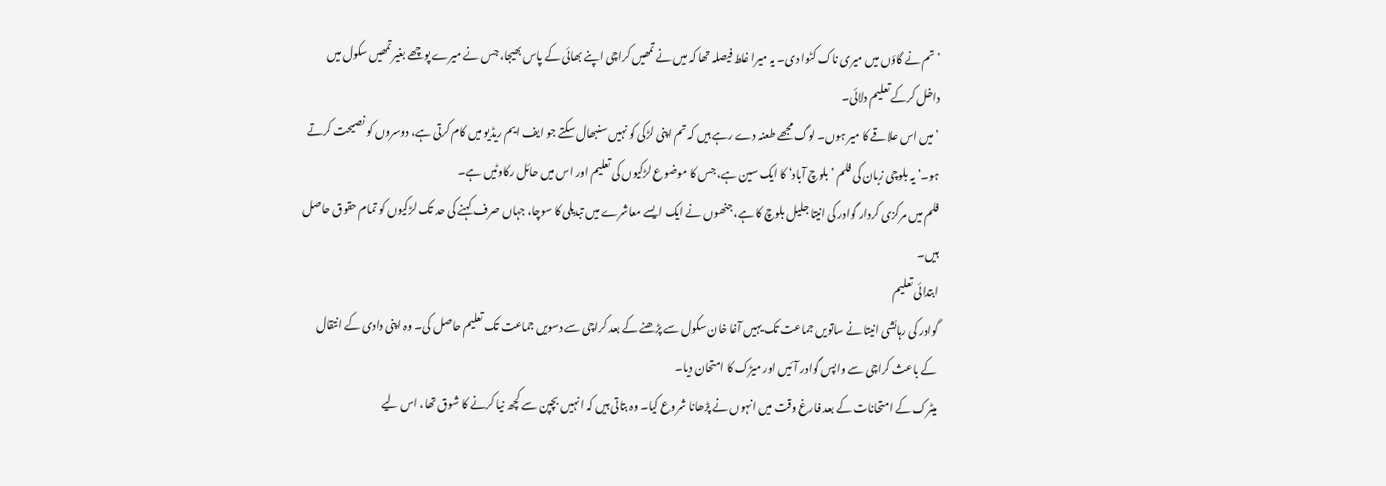’تم نے گاؤں میں میری ناک کٹوا دی۔ یہ میرا غلط فیصلہ تھا کہ میں نے تمھیں کراچی اپنے بھائی کے پاس بھیجا، جس نے میرے پوچھے بغیر تمھیں سکول میں داخل کرکے تعلیم دلائی۔
’میں اس علاقے کا میر ہوں۔ لوگ مجھے طعنہ دے رہے ہیں کہ تم اپنی لڑکی کو نہیں سنبھال سکتے جو ایف ایم ریڈیو میں کام کرتی ہے، دوسروں کو نصیحت کرتے ہو۔‘ یہ بلوچی زبان کی فلم ’بلوچ آباد‘ کا ایک سین ہے، جس کا موضوع لڑکیوں کی تعلیم اور اس میں حائل رکاوٹیں ہے۔
فلم میں مرکزی کردار گوادر کی انیتا جلیل بلوچ کا ہے، جنھوں نے ایک ایسے معاشرے میں تبدیلی کا سوچا، جہاں صرف کہنے کی حد تک لڑکیوں کو تمام حقوق حاصل ہیں۔
ابتدائی تعلیم
گوادر کی رہائشی انیتا نے ساتویں جماعت تک یہیں آغا خان سکول سے پڑھنے کے بعد کراچی سے دسویں جماعت تک تعلیم حاصل کی۔ وہ اپنی دادی کے انتقال کے باعث کراچی سے واپس گوادر آئیں اور میڑک کا امتحان دیا۔
میٹرک کے امتحانات کے بعد فارغ وقت میں انہوں نے پڑھانا شروع کیا۔ وہ بتاتی ہیں کہ انہیں بچپن سے کچھ نیا کرنے کا شوق تھا، اس لیے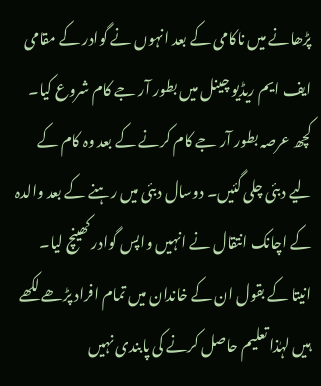پڑھانے میں ناکامی کے بعد انہوں نے گوادر کے مقامی ایف ایم ریڈیو چینل میں بطور آر جے کام شروع کیا۔
کچھ عرصہ بطور آر جے کام کرنے کے بعد وہ کام کے لیے دبئی چلی گئیں۔ دوسال دبئی میں رہنے کے بعد والدہ کے اچانک انتقال نے انہیں واپس گوادر کھینچ لیا۔
انیتا کے بقول ان کے خاندان میں تمام افراد پڑھے لکھے ہیں لہٰذا تعلیم حاصل کرنے کی پابندی نہیں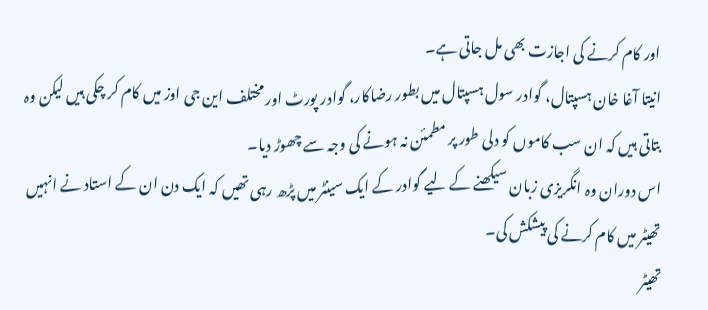اور کام کرنے کی اجازت بھی مل جاتی ہے۔
انیتا آغا خان ہسپتال، گوادر سول ہسپتال میں بطور رضاکار، گوادر پورٹ اور مختلف این جی اوز میں کام کر چکی ہیں لیکن وہ بتاتی ہیں کہ ان سب کاموں کو دلی طور پر مطمئن نہ ہونے کی وجہ سے چھوڑ دیا۔
اس دوران وہ انگریزی زبان سیکھنے کے لیے گوادر کے ایک سینٹر میں پڑھ رہی تھیں کہ ایک دن ان کے استاد نے انہیں تھیٹر میں کام کرنے کی پیشکش کی۔
تھیٹر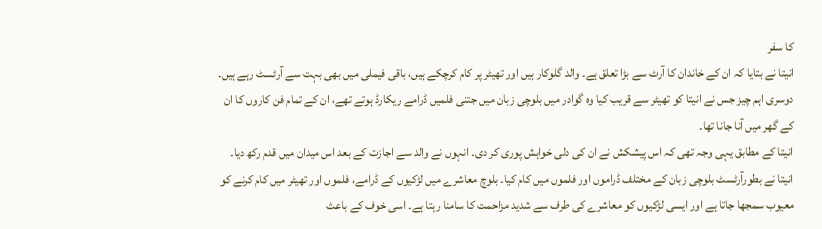کا سفر
انیتا نے بتایا کہ ان کے خاندان کا آرٹ سے بڑا تعلق ہے۔ والد گلوکار ہیں اور تھیٹر پر کام کرچکے ہیں، باقی فیملی میں بھی بہت سے آرٹسٹ رہے ہیں۔
دوسری اہم چیز جس نے انیتا کو تھیٹر سے قریب کیا وہ گوادر میں بلوچی زبان میں جتنی فلمیں ڈرامے ریکارڈ ہوتے تھے، ان کے تمام فن کاروں کا ان کے گھر میں آنا جانا تھا۔
انیتا کے مطابق یہی وجہ تھی کہ اس پیشکش نے ان کی دلی خواہش پوری کر دی۔ انہوں نے والد سے اجازت کے بعد اس میدان میں قدم رکھ دیا۔
انیتا نے بطورآرٹسٹ بلوچی زبان کے مختلف ڈراموں اور فلموں میں کام کیا۔ بلوچ معاشرے میں لڑکیوں کے ڈرامے، فلموں اور تھیٹر میں کام کرنے کو معیوب سمجھا جاتا ہے اور ایسی لڑکیوں کو معاشرے کی طرف سے شدید مزاحمت کا سامنا رہتا ہے۔ اسی خوف کے باعث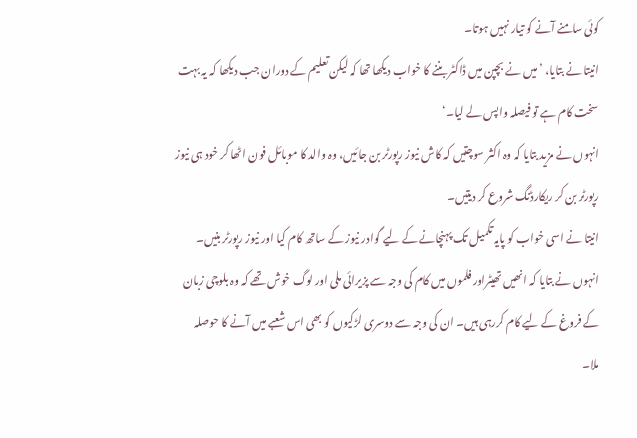کوئی سامنے آنے کو تیار نہیں ہوتا۔
انیتا نے بتایا، ’میں نے بچپن میں ڈاکٹر بننے کا خواب دیکھا تھا کہ لیکن تعلیم کے دوران جب دیکھا کہ یہ بہت سخت کام ہے تو فیصلہ واپس لے لیا۔‘
انہوں نے مزید بتایا کہ وہ اکثر سوچتیں کہ کاش نیوز رپورٹر بن جائیں، وہ والد کا موبائل فون اٹھا کر خود ہی نیوز رپورٹر بن کر ریکارڈنگ شروع کر دیتیں۔
انیتا نے اسی خواب کو پایہ تکمیل تک پہنچانے کے لیے گوادر نیوز کے ساتھ کام کیا اور نیوز رپورٹر بنیں۔
انہوں نے بتایا کہ انھیں تھیٹراور فلموں میں کام کی وجہ سے پزیرائی ملی اور لوگ خوش تھے کہ وہ بلوچی زبان کے فروغ کے لیے کام کررہی ہیں۔ ان کی وجہ سے دوسری لڑکیوں کو بھی اس شعبے میں آنے کا حوصلہ ملا۔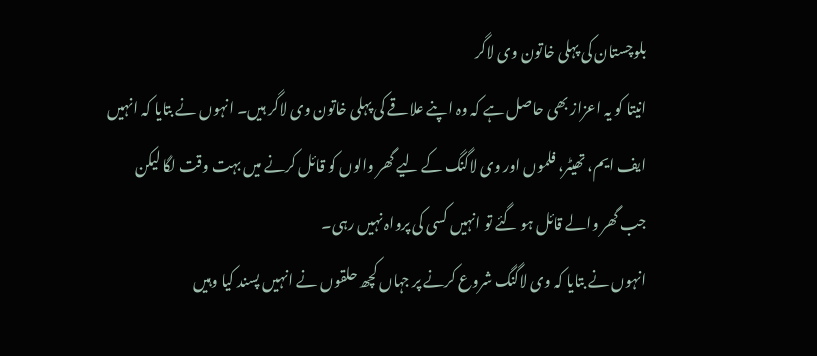بلوچستان کی پہلی خاتون وی لاگر
انیتا کو یہ اعزاز بھی حاصل ہے کہ وہ اپنے علاقے کی پہلی خاتون وی لاگر ہیں۔ انہوں نے بتایا کہ انہیں ایف ایم، تھیٹر، فلموں اور وی لاگنگ کے لیے گھر والوں کو قائل کرنے میں بہت وقت لگا لیکن جب گھر والے قائل ہو گئے تو انہیں کسی کی پرواہ نہیں رہی۔
انہوں نے بتایا کہ وی لاگنگ شروع کرنے پر جہاں کچھ حلقوں نے انہیں پسند کیا وہیں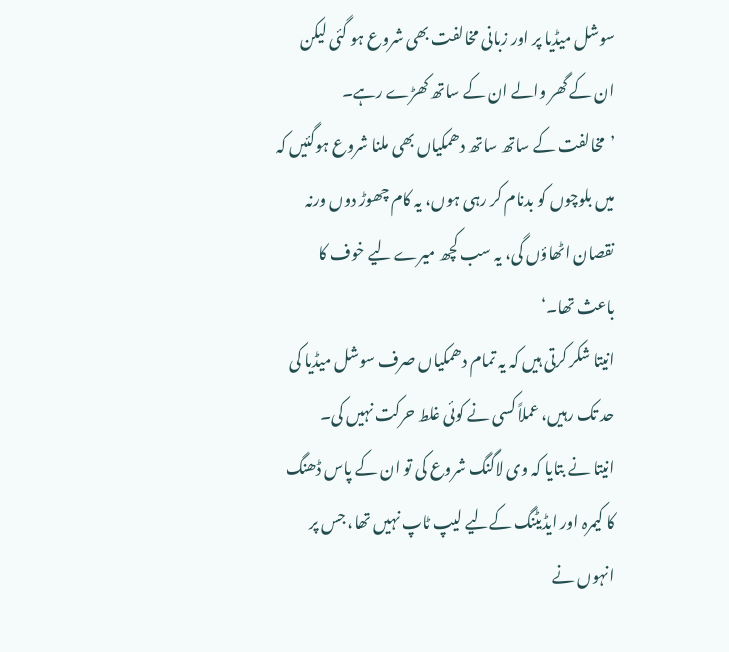سوشل میڈیا پر اور زبانی مخالفت بھی شروع ہو گئی لیکن ان کے گھر والے ان کے ساتھ کھڑے رہے۔
’مخالفت کے ساتھ ساتھ دھمکیاں بھی ملنا شروع ہوگئیں کہ میں بلوچوں کو بدنام کر رہی ہوں، یہ کام چھوڑ دوں ورنہ نقصان اٹھاؤں گی، یہ سب کچھ میرے لیے خوف کا باعث تھا۔‘
انیتا شکر کرتی ہیں کہ یہ تمام دھمکیاں صرف سوشل میڈیا کی حد تک رہیں، عملاً کسی نے کوئی غلط حرکت نہیں کی۔
انیتا نے بتایا کہ وی لاگنگ شروع کی تو ان کے پاس ڈھنگ کا کیمرہ اور ایڈیٹنگ کےلیے لیپ ٹاپ نہیں تھا، جس پر انہوں نے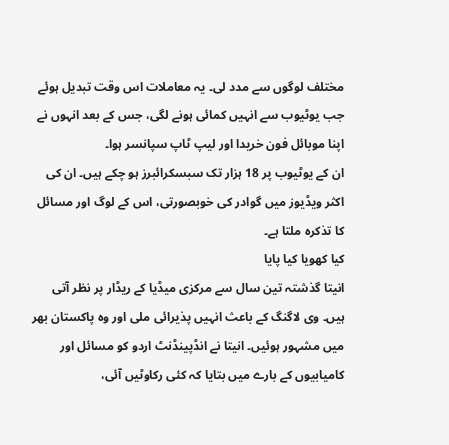مختلف لوگوں سے مدد لی۔ یہ معاملات اس وقت تبدیل ہوئے جب یوٹیوب سے انہیں کمائی ہونے لگی، جس کے بعد انہوں نے اپنا موبائل فون خریدا اور لیپ ٹاپ سپانسر ہوا۔
ان کے یوٹیوب پر 18 ہزار تک سبسکرائبرز ہو چکے ہیں۔ ان کی اکثر ویڈیوز میں گوادر کی خوبصورتی، اس کے لوگ اور مسائل کا تذکرہ ملتا ہے۔
کیا کھویا کیا پایا
انیتا گذشتہ تین سال سے مرکزی میڈیا کے ریڈار پر نظر آتی ہیں۔ وی لاگنگ کے باعث انہیں پذیرائی ملی اور وہ پاکستان بھر میں مشہور ہوئیں۔ انیتا نے انڈپینڈنٹ اردو کو مسائل اور کامیابیوں کے بارے میں بتایا کہ کئی رکاوٹیں آئی،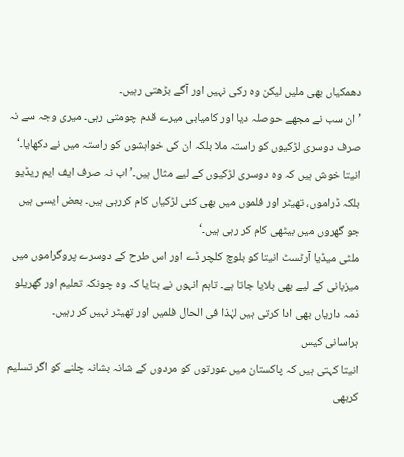دھمکیاں بھی ملیں لیکن وہ رکی نہیں اور آگے بڑھتی رہیں۔
’ان سب نے مجھے حوصلہ دیا اور کامیابی میرے قدم چومتی رہی۔ میری وجہ سے نہ صرف دوسری لڑکیوں کو راستہ ملا بلکہ ان کی خواہشوں کو راستہ میں نے دکھایا۔‘
انیتا خوش ہیں کہ وہ دوسری لڑکیوں کے لیے مثال ہیں۔’اب نہ صرف ایف ایم ریڈیو بلکہ ڈراموں، تھیٹر اور فلموں میں بھی کئی لڑکیاں کام کررہی ہیں۔ بعض ایسی ہیں جو گھروں میں بیٹھی کام کر رہی ہیں۔‘
ملٹی میڈیا آرٹسٹ انیتا کو بلوچ کلچر ڈے اور اس طرح کے دوسرے پروگراموں میں میزبانی کے لیے بھی بلایا جاتا ہے۔ تاہم انہوں نے بتایا کہ وہ چونکہ تعلیم اور گھریلو ذمہ داریاں بھی ادا کرتی ہیں لہٰذا فی الحال فلمیں اور تھیٹر نہیں کر رہیں۔
ہراسانی کیس
انیتا کہتی ہیں کہ پاکستان میں عورتوں کو مردوں کے شانہ بشانہ چلنے کو اگر تسلیم کربھی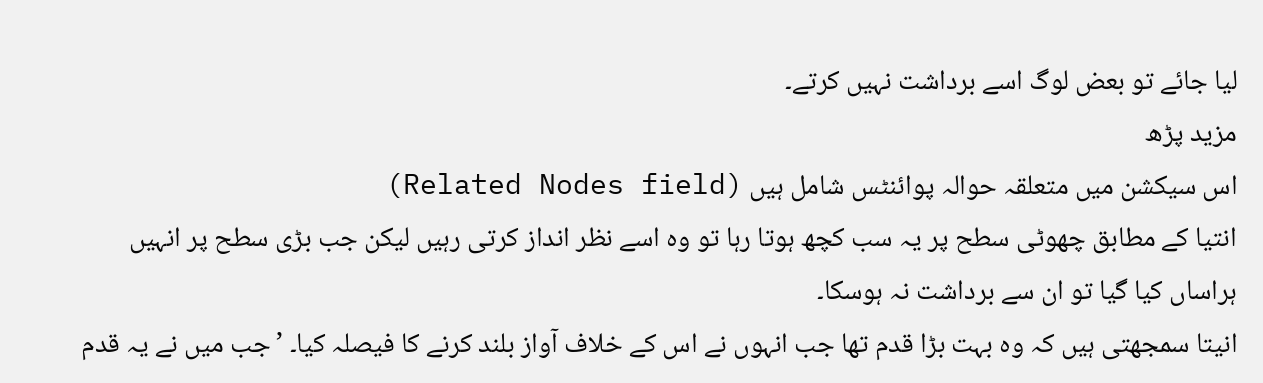لیا جائے تو بعض لوگ اسے برداشت نہیں کرتے۔
مزید پڑھ
اس سیکشن میں متعلقہ حوالہ پوائنٹس شامل ہیں (Related Nodes field)
انتیا کے مطابق چھوٹی سطح پر یہ سب کچھ ہوتا رہا تو وہ اسے نظر انداز کرتی رہیں لیکن جب بڑی سطح پر انہیں ہراساں کیا گیا تو ان سے برداشت نہ ہوسکا۔
انیتا سمجھتی ہیں کہ وہ بہت بڑا قدم تھا جب انہوں نے اس کے خلاف آواز بلند کرنے کا فیصلہ کیا۔ ’جب میں نے یہ قدم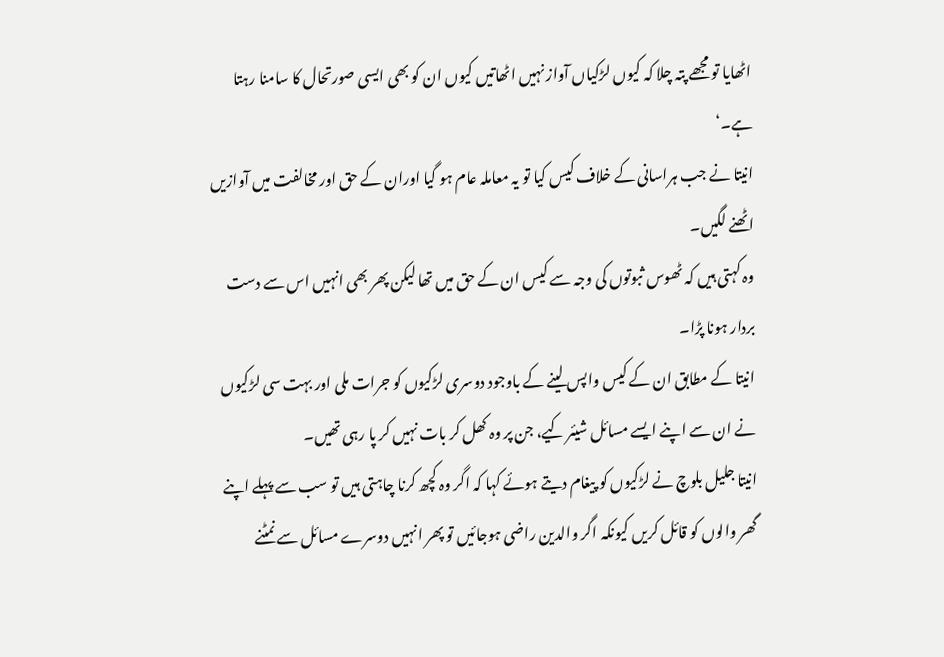اٹھایا تو مجھے پتہ چلا کہ کیوں لڑکیاں آواز نہیں اٹھاتیں کیوں ان کو بھی ایسی صورتحال کا سامنا رہتا ہے۔‘
انیتا نے جب ہراسانی کے خلاف کیس کیا تو یہ معاملہ عام ہو گیا اوران کے حق اور مخالفت میں آوازیں اٹھنے لگیں۔
وہ کہتی ہیں کہ ٹھوس ثبوتوں کی وجہ سے کیس ان کے حق میں تھا لیکن پھر بھی انہیں اس سے دست بردار ہونا پڑا۔
انیتا کے مطابق ان کے کیس واپس لینے کے باوجود دوسری لڑکیوں کو جرات ملی اور بہت سی لڑکیوں نے ان سے اپنے ایسے مسائل شیئر کیے، جن پر وہ کھل کر بات نہیں کر پا رہی تھیں۔
انیتا جلیل بلوچ نے لڑکیوں کو پیغام دیتے ہوئے کہا کہ اگر وہ کچھ کرنا چاہتی ہیں تو سب سے پہلے اپنے گھر والوں کو قائل کریں کیونکہ اگر والدین راضی ہوجائیں تو پھر انہیں دوسرے مسائل سے نمٹنے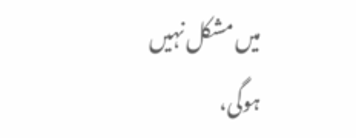میں مشکل نہیں ہوگی،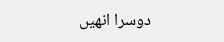دوسرا انھیں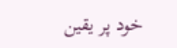خود پر یقین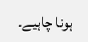ہونا چاہیے۔